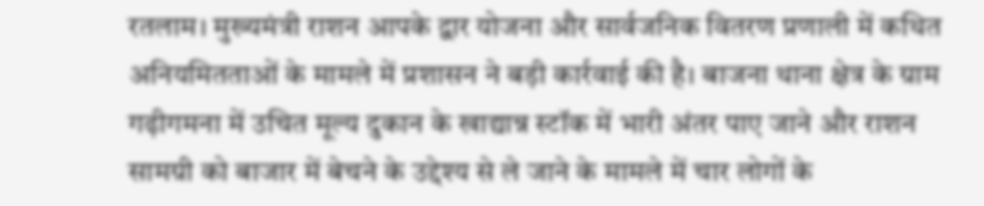रतलाम। मुख्यमंत्री राशन आपके द्वार योजना और सार्वजनिक वितरण प्रणाली में कथित अनियमितताओं के मामले में प्रशासन ने बड़ी कार्रवाई की है। बाजना थाना क्षेत्र के ग्राम गढ़ीगमना में उचित मूल्य दुकान के खाद्यान्न स्टॉक में भारी अंतर पाए जाने और राशन सामग्री को बाजार में बेचने के उद्देश्य से ले जाने के मामले में चार लोगों के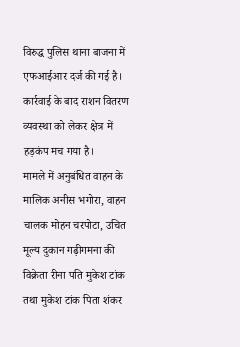विरुद्ध पुलिस थाना बाजना में एफआईआर दर्ज की गई है। कार्रवाई के बाद राशन वितरण व्यवस्था को लेकर क्षेत्र में हड़कंप मच गया है।
मामले में अनुबंधित वाहन के मालिक अनीस भगोरा, वाहन चालक मोहन चरपोटा, उचित मूल्य दुकान गढ़ीगमना की विक्रेता रीना पति मुकेश टांक तथा मुकेश टांक पिता शंकर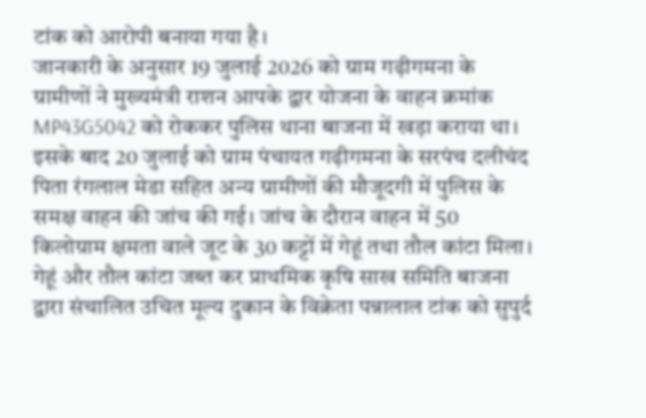टांक को आरोपी बनाया गया है।
जानकारी के अनुसार 19 जुलाई 2026 को ग्राम गढ़ीगमना के ग्रामीणों ने मुख्यमंत्री राशन आपके द्वार योजना के वाहन क्रमांक MP43G5042 को रोककर पुलिस थाना बाजना में खड़ा कराया था। इसके बाद 20 जुलाई को ग्राम पंचायत गढ़ीगमना के सरपंच दलीचंद पिता रंगलाल मेडा सहित अन्य ग्रामीणों की मौजूदगी में पुलिस के समक्ष वाहन की जांच की गई। जांच के दौरान वाहन में 50 किलोग्राम क्षमता वाले जूट के 30 कट्टों में गेहूं तथा तौल कांटा मिला। गेहूं और तौल कांटा जब्त कर प्राथमिक कृषि साख समिति बाजना द्वारा संचालित उचित मूल्य दुकान के विक्रेता पन्नालाल टांक को सुपुर्द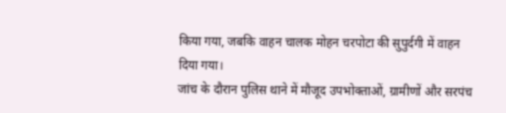किया गया, जबकि वाहन चालक मोहन चरपोटा की सुपुर्दगी में वाहन दिया गया।
जांच के दौरान पुलिस थाने में मौजूद उपभोक्ताओं, ग्रामीणों और सरपंच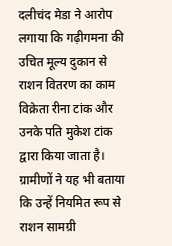दलीचंद मेडा ने आरोप लगाया कि गढ़ीगमना की उचित मूल्य दुकान से राशन वितरण का काम विक्रेता रीना टांक और उनके पति मुकेश टांक द्वारा किया जाता है। ग्रामीणों ने यह भी बताया कि उन्हें नियमित रूप से राशन सामग्री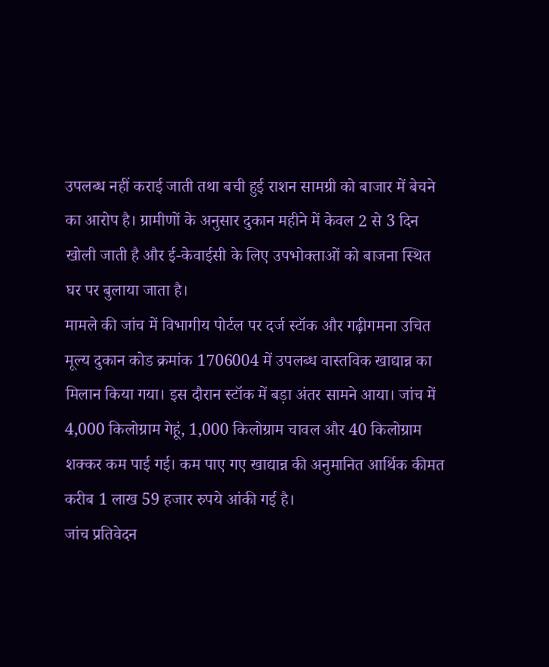उपलब्ध नहीं कराई जाती तथा बची हुई राशन सामग्री को बाजार में बेचने का आरोप है। ग्रामीणों के अनुसार दुकान महीने में केवल 2 से 3 दिन खोली जाती है और ई-केवाईसी के लिए उपभोक्ताओं को बाजना स्थित घर पर बुलाया जाता है।
मामले की जांच में विभागीय पोर्टल पर दर्ज स्टॉक और गढ़ीगमना उचित मूल्य दुकान कोड क्रमांक 1706004 में उपलब्ध वास्तविक खाद्यान्न का मिलान किया गया। इस दौरान स्टॉक में बड़ा अंतर सामने आया। जांच में 4,000 किलोग्राम गेहूं, 1,000 किलोग्राम चावल और 40 किलोग्राम शक्कर कम पाई गई। कम पाए गए खाद्यान्न की अनुमानित आर्थिक कीमत करीब 1 लाख 59 हजार रुपये आंकी गई है।
जांच प्रतिवेदन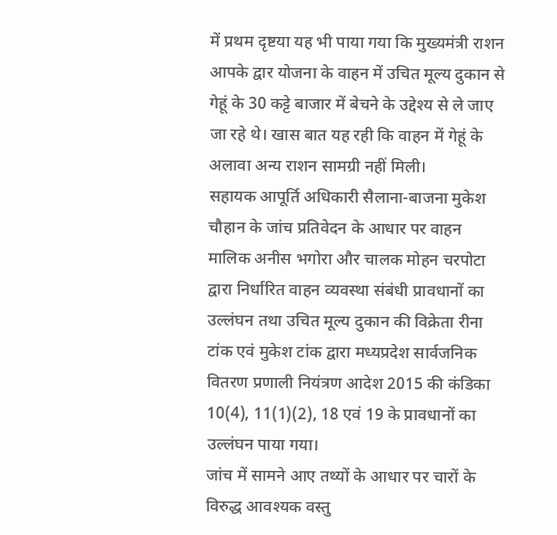में प्रथम दृष्टया यह भी पाया गया कि मुख्यमंत्री राशन आपके द्वार योजना के वाहन में उचित मूल्य दुकान से गेहूं के 30 कट्टे बाजार में बेचने के उद्देश्य से ले जाए जा रहे थे। खास बात यह रही कि वाहन में गेहूं के अलावा अन्य राशन सामग्री नहीं मिली।
सहायक आपूर्ति अधिकारी सैलाना-बाजना मुकेश चौहान के जांच प्रतिवेदन के आधार पर वाहन मालिक अनीस भगोरा और चालक मोहन चरपोटा द्वारा निर्धारित वाहन व्यवस्था संबंधी प्रावधानों का उल्लंघन तथा उचित मूल्य दुकान की विक्रेता रीना टांक एवं मुकेश टांक द्वारा मध्यप्रदेश सार्वजनिक वितरण प्रणाली नियंत्रण आदेश 2015 की कंडिका 10(4), 11(1)(2), 18 एवं 19 के प्रावधानों का उल्लंघन पाया गया।
जांच में सामने आए तथ्यों के आधार पर चारों के विरुद्ध आवश्यक वस्तु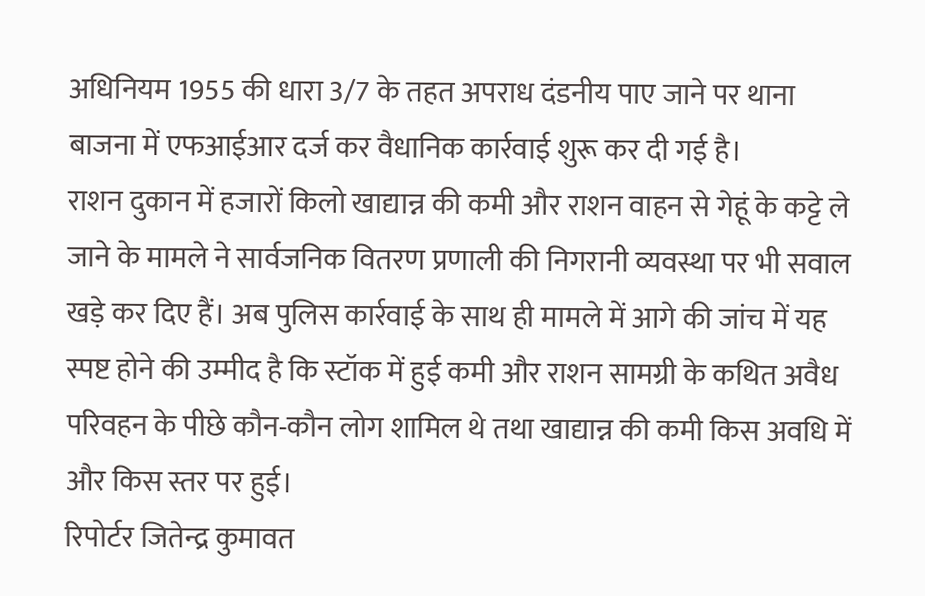अधिनियम 1955 की धारा 3/7 के तहत अपराध दंडनीय पाए जाने पर थाना बाजना में एफआईआर दर्ज कर वैधानिक कार्रवाई शुरू कर दी गई है।
राशन दुकान में हजारों किलो खाद्यान्न की कमी और राशन वाहन से गेहूं के कट्टे ले जाने के मामले ने सार्वजनिक वितरण प्रणाली की निगरानी व्यवस्था पर भी सवाल खड़े कर दिए हैं। अब पुलिस कार्रवाई के साथ ही मामले में आगे की जांच में यह स्पष्ट होने की उम्मीद है कि स्टॉक में हुई कमी और राशन सामग्री के कथित अवैध परिवहन के पीछे कौन-कौन लोग शामिल थे तथा खाद्यान्न की कमी किस अवधि में और किस स्तर पर हुई।
रिपोर्टर जितेन्द्र कुमावत